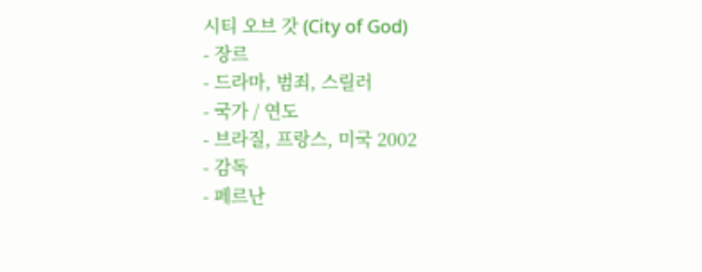시티 오브 갓 (City of God)
- 장르
- 드라마, 범죄, 스릴러
- 국가 / 연도
- 브라질, 프랑스, 미국 2002
- 감독
- 페르난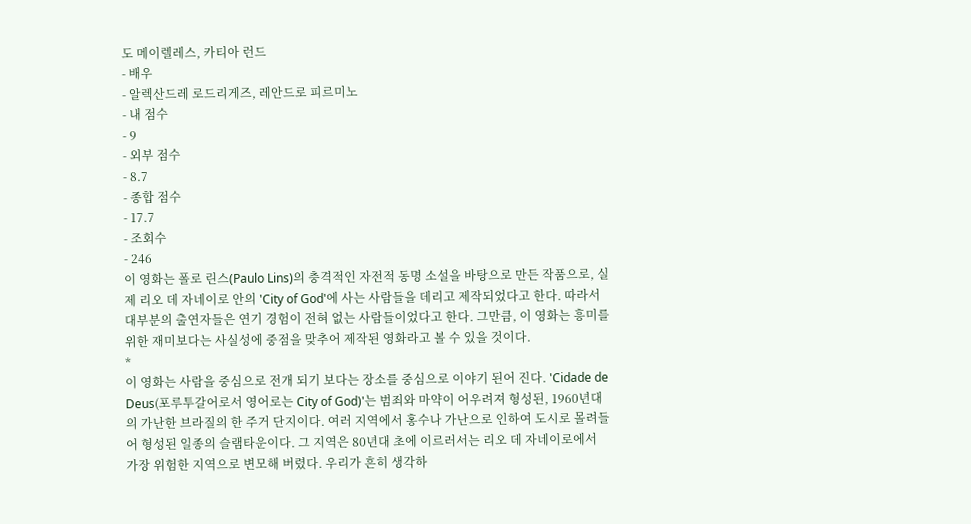도 메이렐레스, 카티아 런드
- 배우
- 알렉산드레 로드리게즈, 레안드로 피르미노
- 내 점수
- 9
- 외부 점수
- 8.7
- 종합 점수
- 17.7
- 조회수
- 246
이 영화는 폴로 린스(Paulo Lins)의 충격적인 자전적 동명 소설을 바탕으로 만든 작품으로, 실제 리오 데 자네이로 안의 'City of God'에 사는 사람들을 데리고 제작되었다고 한다. 따라서 대부분의 출연자들은 연기 경험이 전혀 없는 사람들이었다고 한다. 그만큼, 이 영화는 흥미를 위한 재미보다는 사실성에 중점을 맞추어 제작된 영화라고 볼 수 있을 것이다.
*
이 영화는 사람을 중심으로 전개 되기 보다는 장소를 중심으로 이야기 된어 진다. 'Cidade de Deus(포루투갈어로서 영어로는 City of God)'는 범죄와 마약이 어우려져 형성된, 1960년대의 가난한 브라질의 한 주거 단지이다. 여러 지역에서 홍수나 가난으로 인하여 도시로 몰려들어 형성된 일종의 슬램타운이다. 그 지역은 80년대 초에 이르러서는 리오 데 자네이로에서 가장 위험한 지역으로 변모해 버렸다. 우리가 흔히 생각하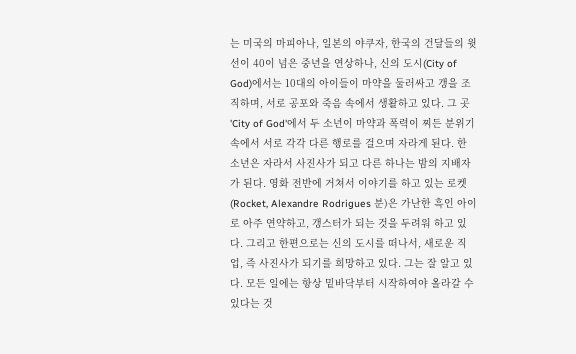는 미국의 마피아나, 일본의 야쿠자, 한국의 건달들의 윗선이 40이 넘은 중년을 연상하나, 신의 도시(City of God)에서는 10대의 아이들이 마약을 둘러싸고 갱을 조직하며, 서로 공포와 죽음 속에서 생활하고 있다. 그 곳 'City of God'에서 두 소년이 마약과 폭력이 찌든 분위기 속에서 서로 각각 다른 행로를 걸으며 자라게 된다. 한 소년은 자라서 사진사가 되고 다른 하나는 밤의 지배자가 된다. 영화 전반에 거쳐서 이야기를 하고 있는 로켓(Rocket, Alexandre Rodrigues 분)은 가난한 흑인 아이로 아주 연약하고, 갱스터가 되는 것을 두려워 하고 있다. 그리고 한편으로는 신의 도시를 떠나서, 새로운 직업, 즉 사진사가 되기를 희망하고 있다. 그는 잘 알고 있다. 모든 일에는 항상 밑바닥부터 시작하여야 올라갈 수 있다는 것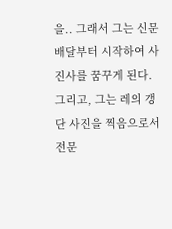을.. 그래서 그는 신문배달부터 시작하여 사진사를 꿈꾸게 된다. 그리고, 그는 레의 갱단 사진을 찍음으로서 전문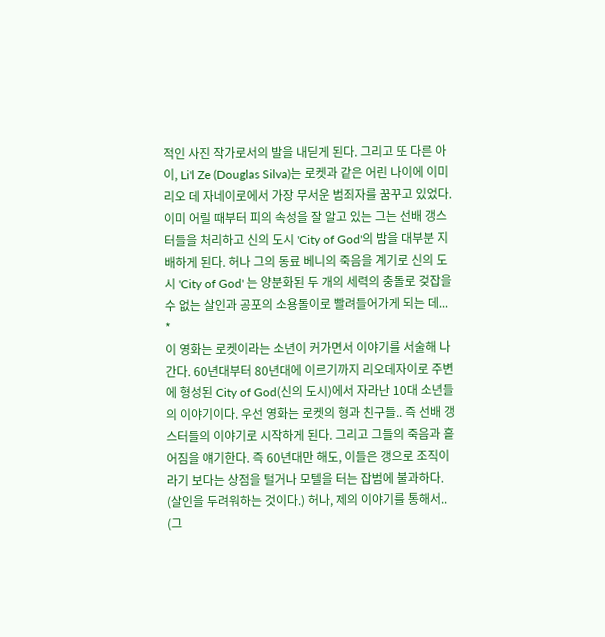적인 사진 작가로서의 발을 내딛게 된다. 그리고 또 다른 아이, Li'l Ze (Douglas Silva)는 로켓과 같은 어린 나이에 이미 리오 데 자네이로에서 가장 무서운 범죄자를 꿈꾸고 있었다. 이미 어릴 때부터 피의 속성을 잘 알고 있는 그는 선배 갱스터들을 처리하고 신의 도시 'City of God'의 밤을 대부분 지배하게 된다. 허나 그의 동료 베니의 죽음을 계기로 신의 도시 'City of God' 는 양분화된 두 개의 세력의 충돌로 겆잡을 수 없는 살인과 공포의 소용돌이로 빨려들어가게 되는 데...
*
이 영화는 로켓이라는 소년이 커가면서 이야기를 서술해 나간다. 60년대부터 80년대에 이르기까지 리오데자이로 주변에 형성된 City of God(신의 도시)에서 자라난 10대 소년들의 이야기이다. 우선 영화는 로켓의 형과 친구들.. 즉 선배 갱스터들의 이야기로 시작하게 된다. 그리고 그들의 죽음과 흩어짐을 얘기한다. 즉 60년대만 해도, 이들은 갱으로 조직이라기 보다는 상점을 털거나 모텔을 터는 잡범에 불과하다. (살인을 두려워하는 것이다.) 허나, 제의 이야기를 통해서.. (그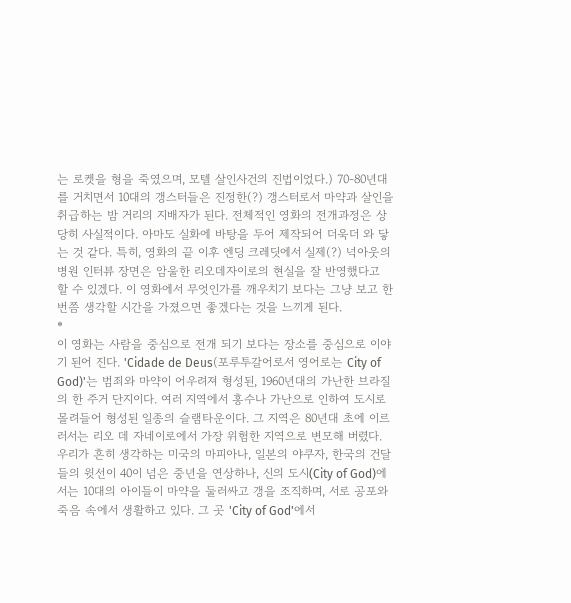는 로켓을 형을 죽였으며, 모텔 살인사건의 진법이었다.) 70-80년대를 거치면서 10대의 갱스터들은 진정한(?) 갱스터로서 마약과 살인을 취급하는 밤 거리의 지배자가 된다. 전체적인 영화의 전개과정은 상당히 사실적이다. 아마도 실화에 바탕을 두어 제작되어 더욱더 와 닿는 것 같다. 특히, 영화의 끝 이후 엔딩 크레딧에서 실제(?) 넉아웃의 병원 인터뷰 장면은 암울한 리오데자이로의 현실을 잘 반영했다고 할 수 있겠다. 이 영화에서 무엇인가를 깨우치기 보다는 그냥 보고 한 번쯤 생각할 시간을 가졌으면 좋겠다는 것을 느끼게 된다.
*
이 영화는 사람을 중심으로 전개 되기 보다는 장소를 중심으로 이야기 된어 진다. 'Cidade de Deus(포루투갈어로서 영어로는 City of God)'는 범죄와 마약이 어우려져 형성된, 1960년대의 가난한 브라질의 한 주거 단지이다. 여러 지역에서 홍수나 가난으로 인하여 도시로 몰려들어 형성된 일종의 슬램타운이다. 그 지역은 80년대 초에 이르러서는 리오 데 자네이로에서 가장 위험한 지역으로 변모해 버렸다. 우리가 흔히 생각하는 미국의 마피아나, 일본의 야쿠자, 한국의 건달들의 윗선이 40이 넘은 중년을 연상하나, 신의 도시(City of God)에서는 10대의 아이들이 마약을 둘러싸고 갱을 조직하며, 서로 공포와 죽음 속에서 생활하고 있다. 그 곳 'City of God'에서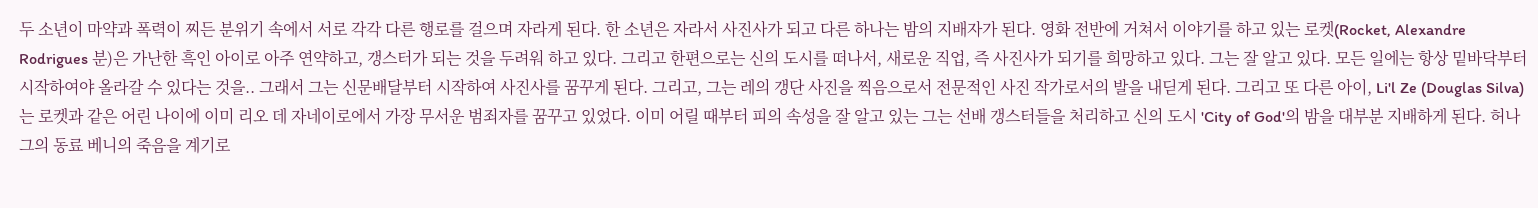두 소년이 마약과 폭력이 찌든 분위기 속에서 서로 각각 다른 행로를 걸으며 자라게 된다. 한 소년은 자라서 사진사가 되고 다른 하나는 밤의 지배자가 된다. 영화 전반에 거쳐서 이야기를 하고 있는 로켓(Rocket, Alexandre Rodrigues 분)은 가난한 흑인 아이로 아주 연약하고, 갱스터가 되는 것을 두려워 하고 있다. 그리고 한편으로는 신의 도시를 떠나서, 새로운 직업, 즉 사진사가 되기를 희망하고 있다. 그는 잘 알고 있다. 모든 일에는 항상 밑바닥부터 시작하여야 올라갈 수 있다는 것을.. 그래서 그는 신문배달부터 시작하여 사진사를 꿈꾸게 된다. 그리고, 그는 레의 갱단 사진을 찍음으로서 전문적인 사진 작가로서의 발을 내딛게 된다. 그리고 또 다른 아이, Li'l Ze (Douglas Silva)는 로켓과 같은 어린 나이에 이미 리오 데 자네이로에서 가장 무서운 범죄자를 꿈꾸고 있었다. 이미 어릴 때부터 피의 속성을 잘 알고 있는 그는 선배 갱스터들을 처리하고 신의 도시 'City of God'의 밤을 대부분 지배하게 된다. 허나 그의 동료 베니의 죽음을 계기로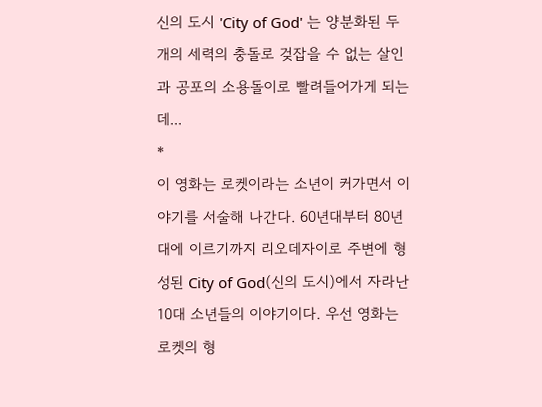신의 도시 'City of God' 는 양분화된 두 개의 세력의 충돌로 겆잡을 수 없는 살인과 공포의 소용돌이로 빨려들어가게 되는 데...
*
이 영화는 로켓이라는 소년이 커가면서 이야기를 서술해 나간다. 60년대부터 80년대에 이르기까지 리오데자이로 주변에 형성된 City of God(신의 도시)에서 자라난 10대 소년들의 이야기이다. 우선 영화는 로켓의 형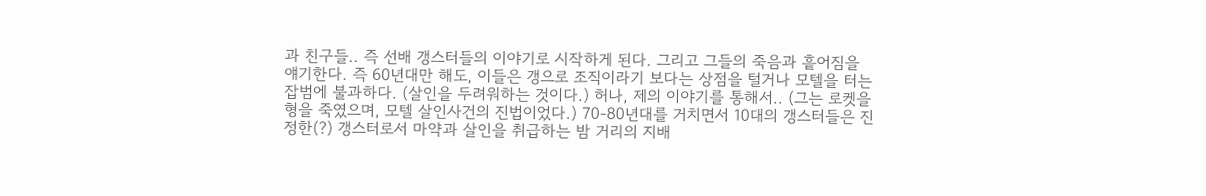과 친구들.. 즉 선배 갱스터들의 이야기로 시작하게 된다. 그리고 그들의 죽음과 흩어짐을 얘기한다. 즉 60년대만 해도, 이들은 갱으로 조직이라기 보다는 상점을 털거나 모텔을 터는 잡범에 불과하다. (살인을 두려워하는 것이다.) 허나, 제의 이야기를 통해서.. (그는 로켓을 형을 죽였으며, 모텔 살인사건의 진법이었다.) 70-80년대를 거치면서 10대의 갱스터들은 진정한(?) 갱스터로서 마약과 살인을 취급하는 밤 거리의 지배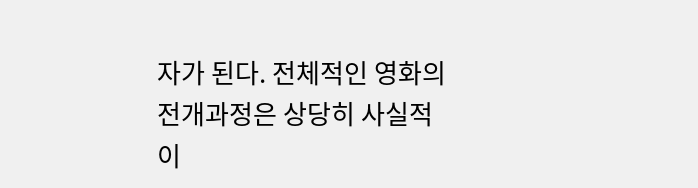자가 된다. 전체적인 영화의 전개과정은 상당히 사실적이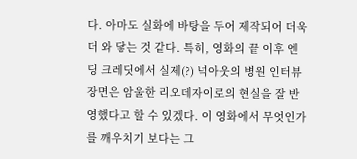다. 아마도 실화에 바탕을 두어 제작되어 더욱더 와 닿는 것 같다. 특히, 영화의 끝 이후 엔딩 크레딧에서 실제(?) 넉아웃의 병원 인터뷰 장면은 암울한 리오데자이로의 현실을 잘 반영했다고 할 수 있겠다. 이 영화에서 무엇인가를 깨우치기 보다는 그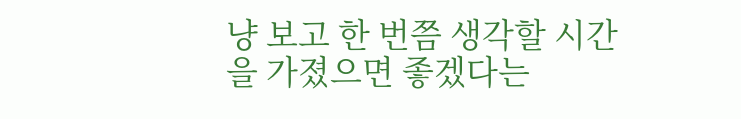냥 보고 한 번쯤 생각할 시간을 가졌으면 좋겠다는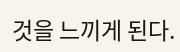것을 느끼게 된다.